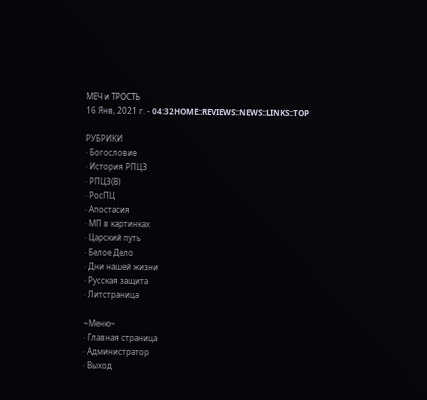МЕЧ и ТРОСТЬ
16 Янв, 2021 г. - 04:32HOME::REVIEWS::NEWS::LINKS::TOP

РУБРИКИ
· Богословие
· История РПЦЗ
· РПЦЗ(В)
· РосПЦ
· Апостасия
· МП в картинках
· Царский путь
· Белое Дело
· Дни нашей жизни
· Русская защита
· Литстраница

~Меню~
· Главная страница
· Администратор
· Выход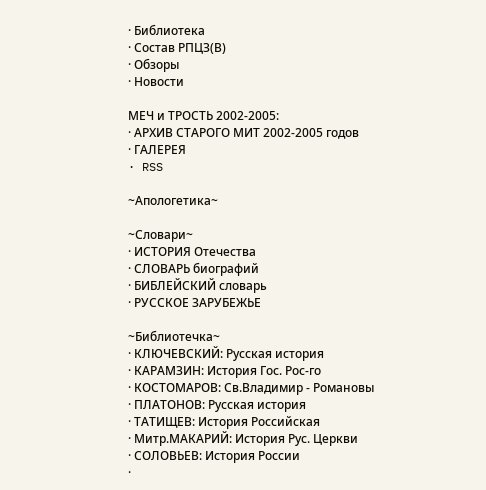· Библиотека
· Состав РПЦЗ(В)
· Обзоры
· Новости

МЕЧ и ТРОСТЬ 2002-2005:
· АРХИВ СТАРОГО МИТ 2002-2005 годов
· ГАЛЕРЕЯ
· RSS

~Апологетика~

~Словари~
· ИСТОРИЯ Отечества
· СЛОВАРЬ биографий
· БИБЛЕЙСКИЙ словарь
· РУССКОЕ ЗАРУБЕЖЬЕ

~Библиотечка~
· КЛЮЧЕВСКИЙ: Русская история
· КАРАМЗИН: История Гос. Рос-го
· КОСТОМАРОВ: Св.Владимир - Романовы
· ПЛАТОНОВ: Русская история
· ТАТИЩЕВ: История Российская
· Митр.МАКАРИЙ: История Рус. Церкви
· СОЛОВЬЕВ: История России
·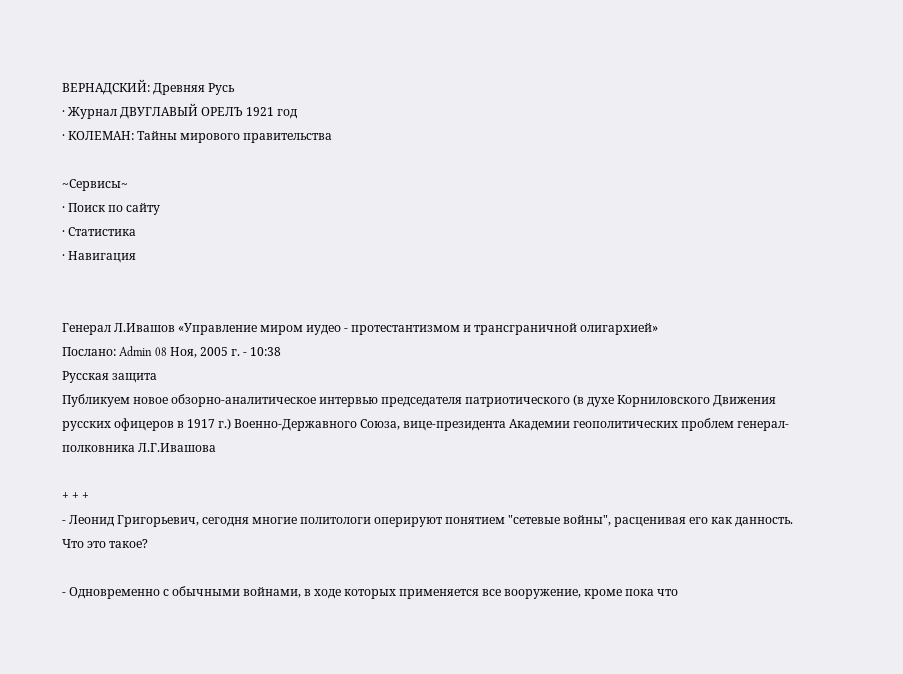ВЕРНАДСКИЙ: Древняя Русь
· Журнал ДВУГЛАВЫЙ ОРЕЛЪ 1921 год
· КОЛЕМАН: Тайны мирового правительства

~Сервисы~
· Поиск по сайту
· Статистика
· Навигация


Генерал Л.Ивашов «Управление миром иудео - протестантизмом и трансграничной олигархией»
Послано: Admin 08 Ноя, 2005 г. - 10:38
Русская защита
Публикуем новое обзорно-аналитическое интервью председателя патриотического (в духе Корниловского Движения русских офицеров в 1917 г.) Военно-Державного Союза, вице-президента Академии геополитических проблем генерал-полковника Л.Г.Ивашова

+ + +
- Леонид Григорьевич, сегодня многие политологи оперируют понятием "сетевые войны", расценивая его как данность. Что это такое?

- Одновременно с обычными войнами, в ходе которых применяется все вооружение, кроме пока что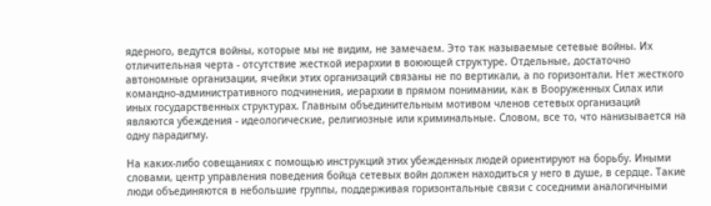ядерного, ведутся войны, которые мы не видим, не замечаем. Это так называемые сетевые войны. Их отличительная черта - отсутствие жесткой иерархии в воюющей структуре. Отдельные, достаточно автономные организации, ячейки этих организаций связаны не по вертикали, а по горизонтали. Нет жесткого командно-административного подчинения, иерархии в прямом понимании, как в Вооруженных Силах или иных государственных структурах. Главным объединительным мотивом членов сетевых организаций являются убеждения - идеологические, религиозные или криминальные. Словом, все то, что нанизывается на одну парадигму.

На каких-либо совещаниях с помощью инструкций этих убежденных людей ориентируют на борьбу. Иными словами, центр управления поведения бойца сетевых войн должен находиться у него в душе, в сердце. Такие люди объединяются в небольшие группы, поддерживая горизонтальные связи с соседними аналогичными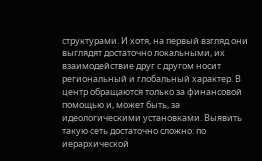структурами. И хотя, на первый взгляд они выглядят достаточно локальными, их взаимодействие друг с другом носит региональный и глобальный характер. В центр обращаются только за финансовой помощью и, может быть, за идеологическими установками. Выявить такую сеть достаточно сложно: по иерархической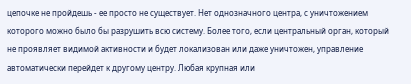цепочке не пройдешь - ее просто не существует. Нет однозначного центра, с уничтожением которого можно было бы разрушить всю систему. Более того, если центральный орган, который не проявляет видимой активности и будет локализован или даже уничтожен, управление автоматически перейдет к другому центру. Любая крупная или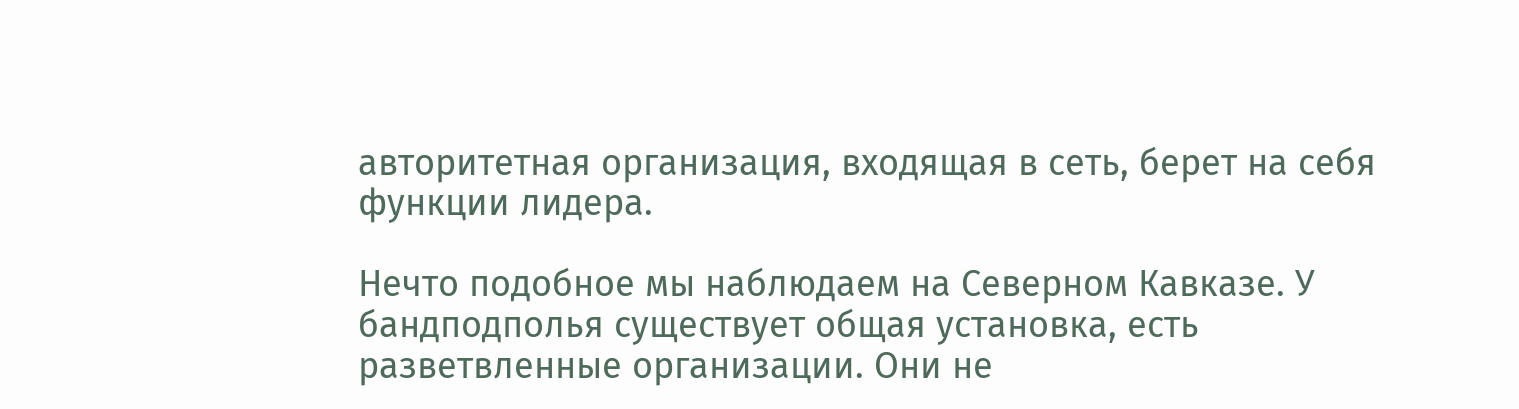авторитетная организация, входящая в сеть, берет на себя функции лидера.

Нечто подобное мы наблюдаем на Северном Кавказе. У бандподполья существует общая установка, есть разветвленные организации. Они не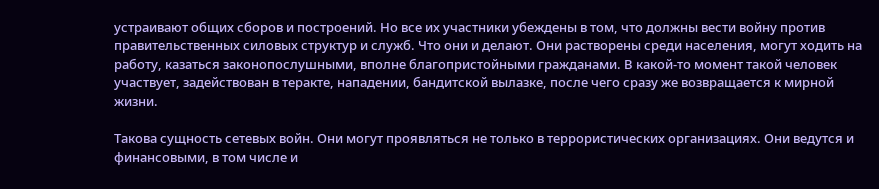устраивают общих сборов и построений. Но все их участники убеждены в том, что должны вести войну против правительственных силовых структур и служб. Что они и делают. Они растворены среди населения, могут ходить на работу, казаться законопослушными, вполне благопристойными гражданами. В какой-то момент такой человек участвует, задействован в теракте, нападении, бандитской вылазке, после чего сразу же возвращается к мирной жизни.

Такова сущность сетевых войн. Они могут проявляться не только в террористических организациях. Они ведутся и финансовыми, в том числе и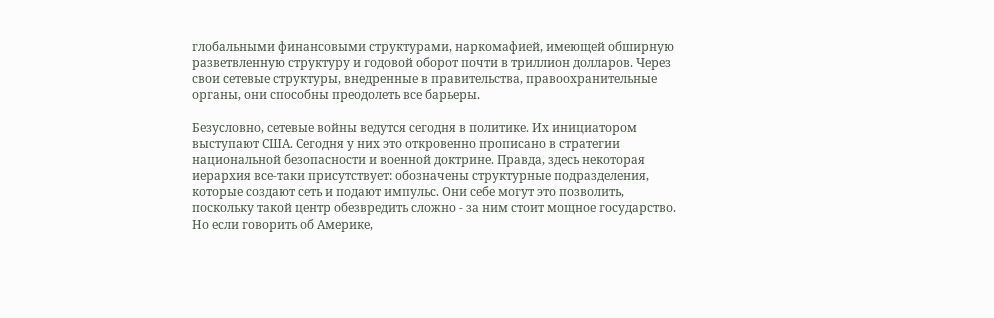глобальными финансовыми структурами, наркомафией, имеющей обширную разветвленную структуру и годовой оборот почти в триллион долларов. Через свои сетевые структуры, внедренные в правительства, правоохранительные органы, они способны преодолеть все барьеры.

Безусловно, сетевые войны ведутся сегодня в политике. Их инициатором выступают США. Сегодня у них это откровенно прописано в стратегии национальной безопасности и военной доктрине. Правда, здесь некоторая иерархия все-таки присутствует: обозначены структурные подразделения, которые создают сеть и подают импульс. Они себе могут это позволить, поскольку такой центр обезвредить сложно - за ним стоит мощное государство. Но если говорить об Америке,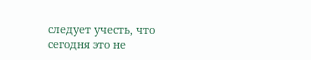следует учесть, что сегодня это не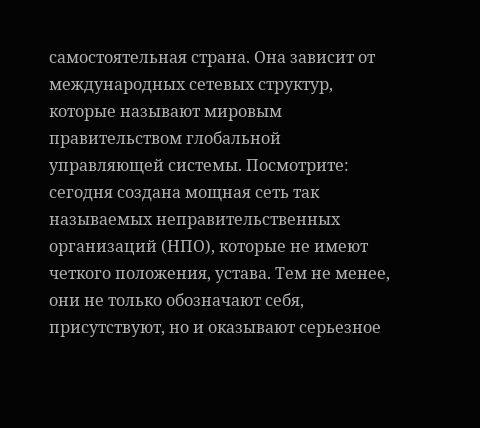самостоятельная страна. Она зависит от международных сетевых структур, которые называют мировым правительством глобальной управляющей системы. Посмотрите: сегодня создана мощная сеть так называемых неправительственных организаций (НПО), которые не имеют четкого положения, устава. Тем не менее, они не только обозначают себя, присутствуют, но и оказывают серьезное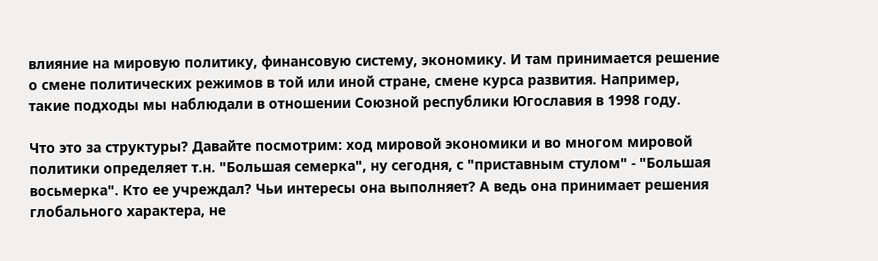влияние на мировую политику, финансовую систему, экономику. И там принимается решение о смене политических режимов в той или иной стране, смене курса развития. Например, такие подходы мы наблюдали в отношении Союзной республики Югославия в 1998 году.

Что это за структуры? Давайте посмотрим: ход мировой экономики и во многом мировой политики определяет т.н. "Большая семерка", ну сегодня, с "приставным стулом" - "Большая восьмерка". Кто ее учреждал? Чьи интересы она выполняет? А ведь она принимает решения глобального характера, не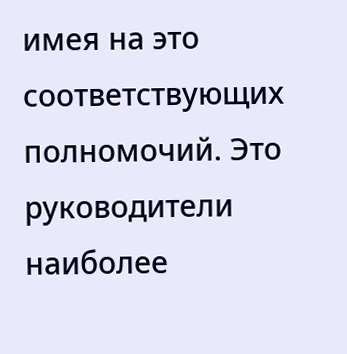имея на это соответствующих полномочий. Это руководители наиболее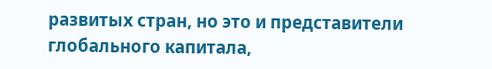развитых стран, но это и представители глобального капитала,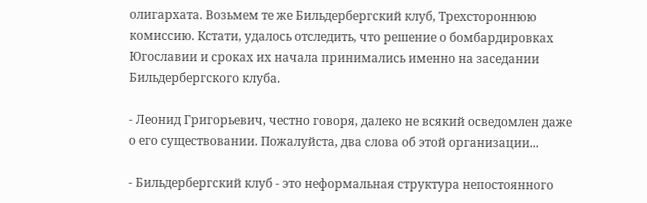олигархата. Возьмем те же Бильдербергский клуб, Трехстороннюю комиссию. Кстати, удалось отследить, что решение о бомбардировках Югославии и сроках их начала принимались именно на заседании Бильдербергского клуба.

- Леонид Григорьевич, честно говоря, далеко не всякий осведомлен даже о его существовании. Пожалуйста, два слова об этой организации...

- Бильдербергский клуб - это неформальная структура непостоянного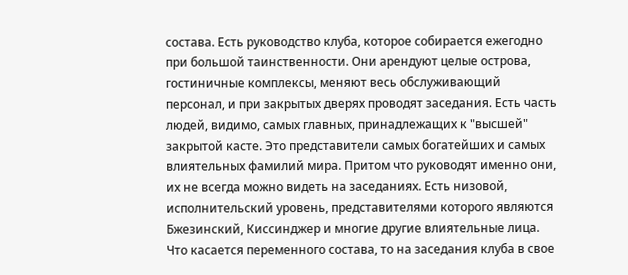состава. Есть руководство клуба, которое собирается ежегодно при большой таинственности. Они арендуют целые острова, гостиничные комплексы, меняют весь обслуживающий персонал, и при закрытых дверях проводят заседания. Есть часть людей, видимо, самых главных, принадлежащих к "высшей" закрытой касте. Это представители самых богатейших и самых влиятельных фамилий мира. Притом что руководят именно они, их не всегда можно видеть на заседаниях. Есть низовой, исполнительский уровень, представителями которого являются Бжезинский, Киссинджер и многие другие влиятельные лица. Что касается переменного состава, то на заседания клуба в свое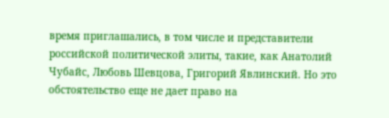время приглашались, в том числе и представители российской политической элиты, такие, как Анатолий Чубайс, Любовь Шевцова, Григорий Явлинский. Но это обстоятельство еще не дает право на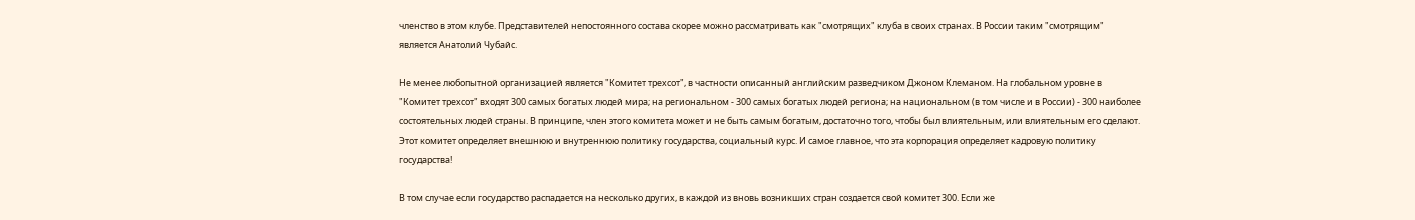членство в этом клубе. Представителей непостоянного состава скорее можно рассматривать как "смотрящих" клуба в своих странах. В России таким "смотрящим" является Анатолий Чубайс.

Не менее любопытной организацией является "Комитет трехсот", в частности описанный английским разведчиком Джоном Клеманом. На глобальном уровне в "Комитет трехсот" входят 300 самых богатых людей мира; на региональном - 300 самых богатых людей региона; на национальном (в том числе и в России) - 300 наиболее состоятельных людей страны. В принципе, член этого комитета может и не быть самым богатым, достаточно того, чтобы был влиятельным, или влиятельным его сделают. Этот комитет определяет внешнюю и внутреннюю политику государства, социальный курс. И самое главное, что эта корпорация определяет кадровую политику государства!

В том случае если государство распадается на несколько других, в каждой из вновь возникших стран создается свой комитет 300. Если же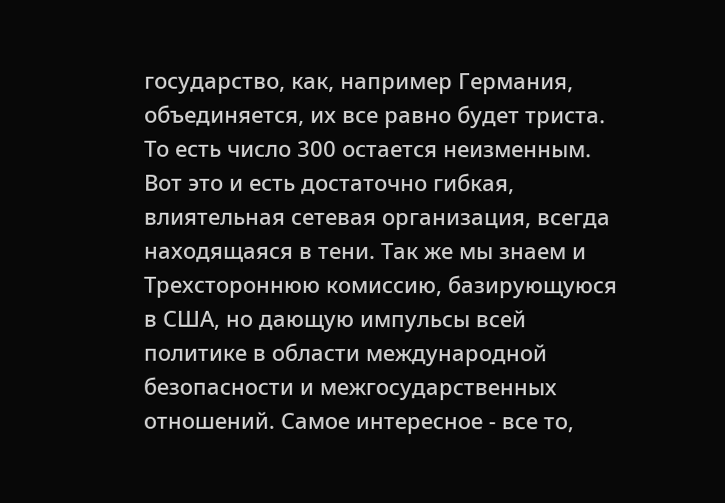государство, как, например Германия, объединяется, их все равно будет триста. То есть число 300 остается неизменным. Вот это и есть достаточно гибкая, влиятельная сетевая организация, всегда находящаяся в тени. Так же мы знаем и Трехстороннюю комиссию, базирующуюся в США, но дающую импульсы всей политике в области международной безопасности и межгосударственных отношений. Самое интересное - все то,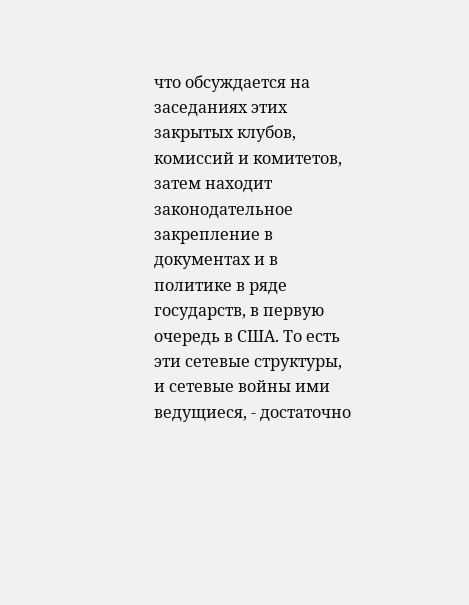что обсуждается на заседаниях этих закрытых клубов, комиссий и комитетов, затем находит законодательное закрепление в документах и в политике в ряде государств, в первую очередь в США. То есть эти сетевые структуры, и сетевые войны ими ведущиеся, - достаточно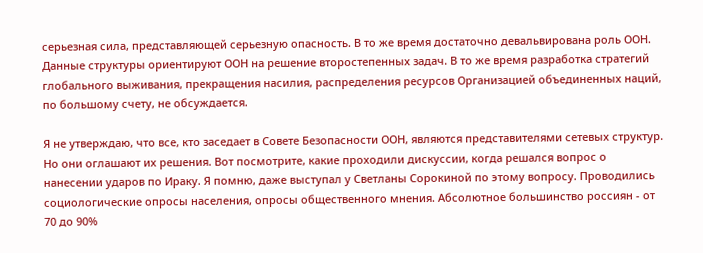серьезная сила, представляющей серьезную опасность. В то же время достаточно девальвирована роль ООН. Данные структуры ориентируют ООН на решение второстепенных задач. В то же время разработка стратегий глобального выживания, прекращения насилия, распределения ресурсов Организацией объединенных наций, по большому счету, не обсуждается.

Я не утверждаю, что все, кто заседает в Совете Безопасности ООН, являются представителями сетевых структур. Но они оглашают их решения. Вот посмотрите, какие проходили дискуссии, когда решался вопрос о нанесении ударов по Ираку. Я помню, даже выступал у Светланы Сорокиной по этому вопросу. Проводились социологические опросы населения, опросы общественного мнения. Абсолютное большинство россиян - от 70 до 90%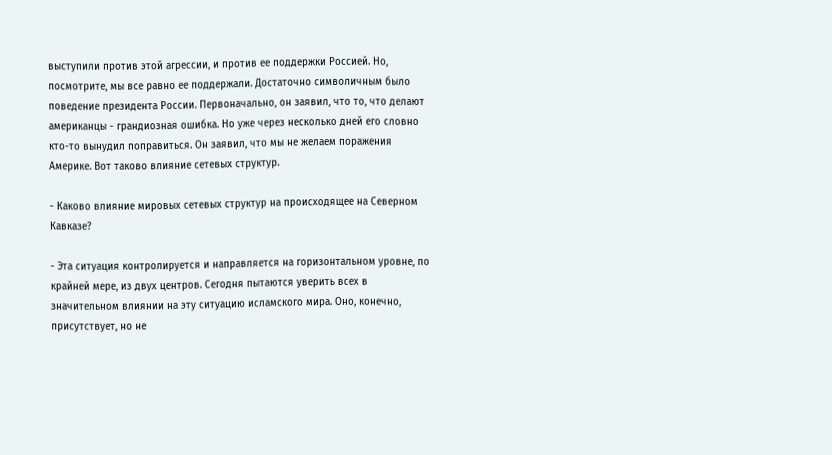выступили против этой агрессии, и против ее поддержки Россией. Но, посмотрите, мы все равно ее поддержали. Достаточно символичным было поведение президента России. Первоначально, он заявил, что то, что делают американцы - грандиозная ошибка. Но уже через несколько дней его словно кто-то вынудил поправиться. Он заявил, что мы не желаем поражения Америке. Вот таково влияние сетевых структур.

- Каково влияние мировых сетевых структур на происходящее на Северном Кавказе?

- Эта ситуация контролируется и направляется на горизонтальном уровне, по крайней мере, из двух центров. Сегодня пытаются уверить всех в значительном влиянии на эту ситуацию исламского мира. Оно, конечно, присутствует, но не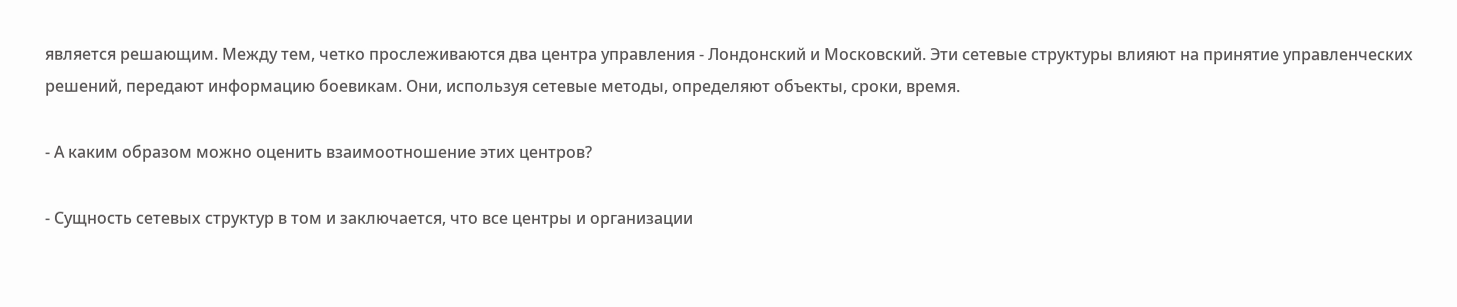является решающим. Между тем, четко прослеживаются два центра управления - Лондонский и Московский. Эти сетевые структуры влияют на принятие управленческих решений, передают информацию боевикам. Они, используя сетевые методы, определяют объекты, сроки, время.

- А каким образом можно оценить взаимоотношение этих центров?

- Сущность сетевых структур в том и заключается, что все центры и организации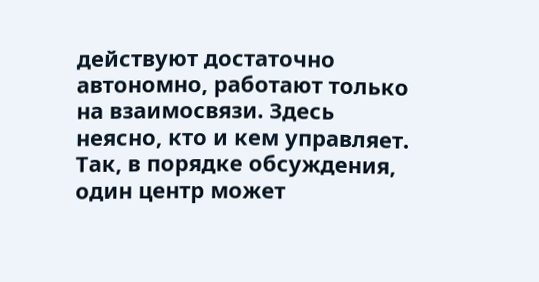действуют достаточно автономно, работают только на взаимосвязи. Здесь неясно, кто и кем управляет. Так, в порядке обсуждения, один центр может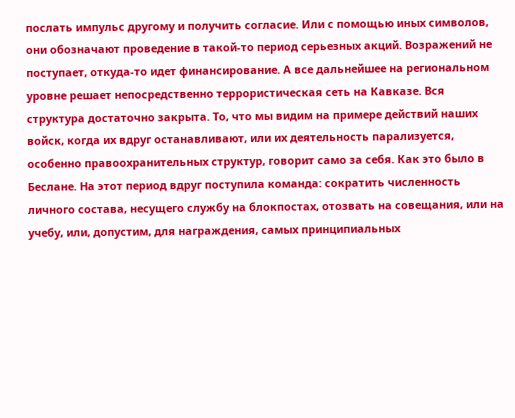послать импульс другому и получить согласие. Или с помощью иных символов, они обозначают проведение в такой-то период серьезных акций. Возражений не поступает, откуда-то идет финансирование. А все дальнейшее на региональном уровне решает непосредственно террористическая сеть на Кавказе. Вся структура достаточно закрыта. То, что мы видим на примере действий наших войск, когда их вдруг останавливают, или их деятельность парализуется, особенно правоохранительных структур, говорит само за себя. Как это было в Беслане. На этот период вдруг поступила команда: сократить численность личного состава, несущего службу на блокпостах, отозвать на совещания, или на учебу, или, допустим, для награждения, самых принципиальных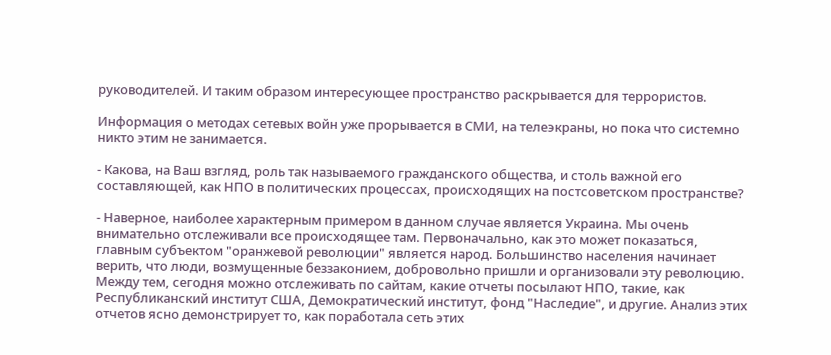руководителей. И таким образом интересующее пространство раскрывается для террористов.

Информация о методах сетевых войн уже прорывается в СМИ, на телеэкраны, но пока что системно никто этим не занимается.

- Какова, на Ваш взгляд, роль так называемого гражданского общества, и столь важной его составляющей, как НПО в политических процессах, происходящих на постсоветском пространстве?

- Наверное, наиболее характерным примером в данном случае является Украина. Мы очень внимательно отслеживали все происходящее там. Первоначально, как это может показаться, главным субъектом "оранжевой революции" является народ. Большинство населения начинает верить, что люди, возмущенные беззаконием, добровольно пришли и организовали эту революцию. Между тем, сегодня можно отслеживать по сайтам, какие отчеты посылают НПО, такие, как Республиканский институт США, Демократический институт, фонд "Наследие", и другие. Анализ этих отчетов ясно демонстрирует то, как поработала сеть этих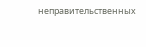неправительственных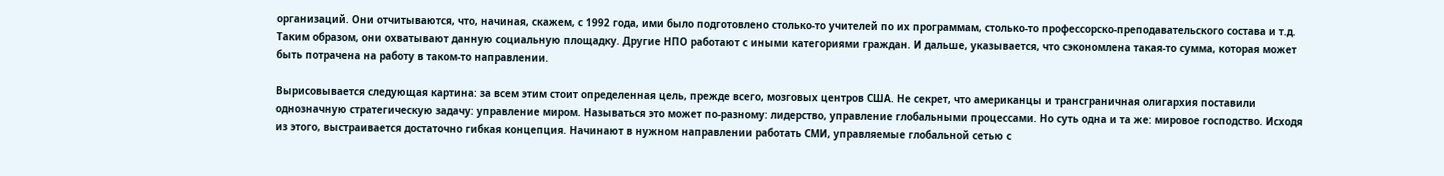организаций. Они отчитываются, что, начиная, скажем, с 1992 года, ими было подготовлено столько-то учителей по их программам, столько-то профессорско-преподавательского состава и т.д. Таким образом, они охватывают данную социальную площадку. Другие НПО работают с иными категориями граждан. И дальше, указывается, что сэкономлена такая-то сумма, которая может быть потрачена на работу в таком-то направлении.

Вырисовывается следующая картина: за всем этим стоит определенная цель, прежде всего, мозговых центров США. Не секрет, что американцы и трансграничная олигархия поставили однозначную стратегическую задачу: управление миром. Называться это может по-разному: лидерство, управление глобальными процессами. Но суть одна и та же: мировое господство. Исходя из этого, выстраивается достаточно гибкая концепция. Начинают в нужном направлении работать СМИ, управляемые глобальной сетью с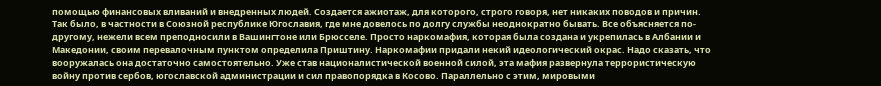помощью финансовых вливаний и внедренных людей. Создается ажиотаж, для которого, строго говоря, нет никаких поводов и причин. Так было, в частности в Союзной республике Югославия, где мне довелось по долгу службы неоднократно бывать. Все объясняется по-другому, нежели всем преподносили в Вашингтоне или Брюсселе. Просто наркомафия, которая была создана и укрепилась в Албании и Македонии, своим перевалочным пунктом определила Приштину. Наркомафии придали некий идеологический окрас. Надо сказать, что вооружалась она достаточно самостоятельно. Уже став националистической военной силой, эта мафия развернула террористическую войну против сербов, югославской администрации и сил правопорядка в Косово. Параллельно с этим, мировыми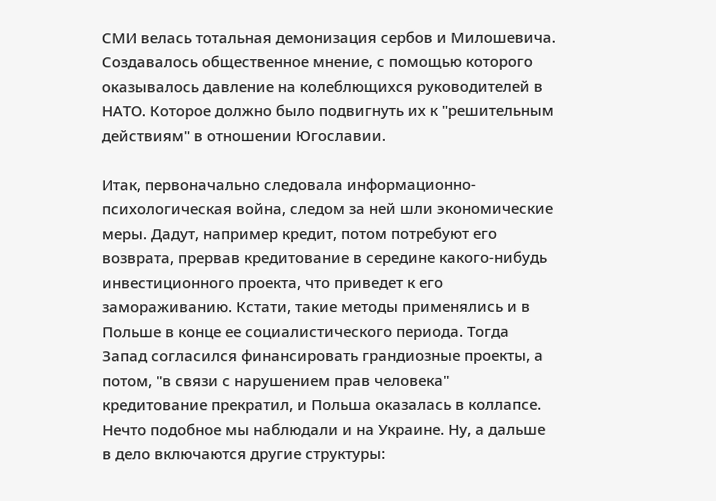СМИ велась тотальная демонизация сербов и Милошевича. Создавалось общественное мнение, с помощью которого оказывалось давление на колеблющихся руководителей в НАТО. Которое должно было подвигнуть их к "решительным действиям" в отношении Югославии.

Итак, первоначально следовала информационно-психологическая война, следом за ней шли экономические меры. Дадут, например кредит, потом потребуют его возврата, прервав кредитование в середине какого-нибудь инвестиционного проекта, что приведет к его замораживанию. Кстати, такие методы применялись и в Польше в конце ее социалистического периода. Тогда Запад согласился финансировать грандиозные проекты, а потом, "в связи с нарушением прав человека" кредитование прекратил, и Польша оказалась в коллапсе. Нечто подобное мы наблюдали и на Украине. Ну, а дальше в дело включаются другие структуры: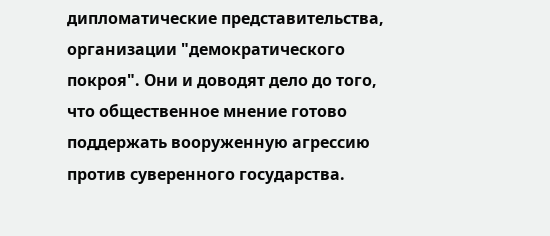дипломатические представительства, организации "демократического покроя". Они и доводят дело до того, что общественное мнение готово поддержать вооруженную агрессию против суверенного государства.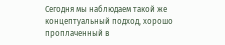Сегодня мы наблюдаем такой же концептуальный подход, хорошо проплаченный в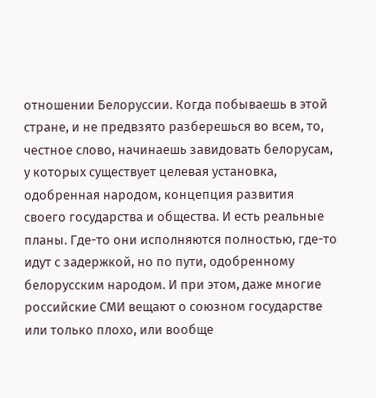отношении Белоруссии. Когда побываешь в этой стране, и не предвзято разберешься во всем, то, честное слово, начинаешь завидовать белорусам, у которых существует целевая установка, одобренная народом, концепция развития своего государства и общества. И есть реальные планы. Где-то они исполняются полностью, где-то идут с задержкой, но по пути, одобренному белорусским народом. И при этом, даже многие российские СМИ вещают о союзном государстве или только плохо, или вообще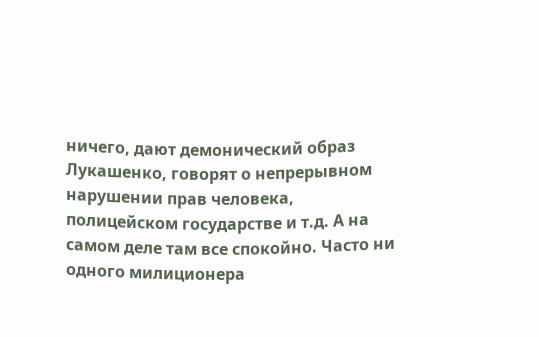ничего, дают демонический образ Лукашенко, говорят о непрерывном нарушении прав человека, полицейском государстве и т.д. А на самом деле там все спокойно. Часто ни одного милиционера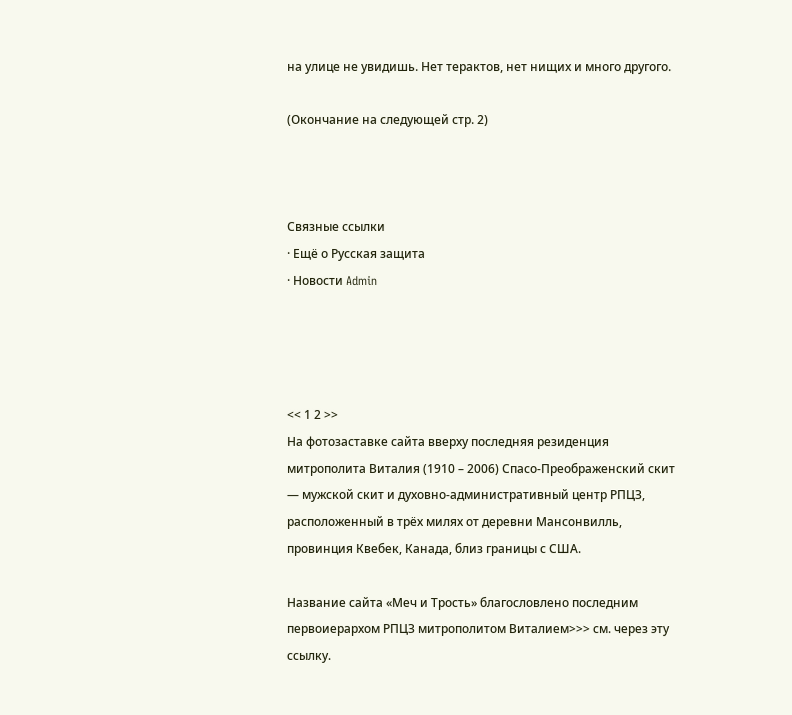на улице не увидишь. Нет терактов, нет нищих и много другого.

(Окончание на следующей стр. 2)



Связные ссылки
· Ещё о Русская защита
· Новости Admin




<< 1 2 >>
На фотозаставке сайта вверху последняя резиденция митрополита Виталия (1910 – 2006) Спасо-Преображенский скит — мужской скит и духовно-административный центр РПЦЗ, расположенный в трёх милях от деревни Мансонвилль, провинция Квебек, Канада, близ границы с США.

Название сайта «Меч и Трость» благословлено последним первоиерархом РПЦЗ митрополитом Виталием>>> см. через эту ссылку.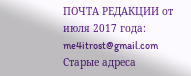ПОЧТА РЕДАКЦИИ от июля 2017 года: me4itrost@gmail.com Старые адреса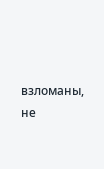взломаны, не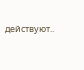действуют..